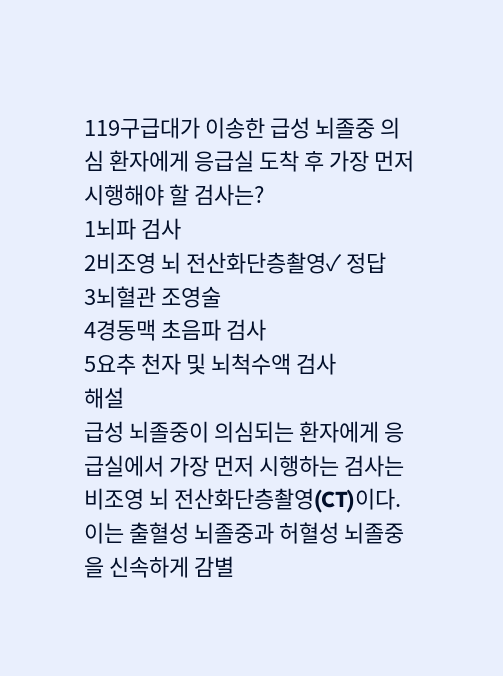119구급대가 이송한 급성 뇌졸중 의심 환자에게 응급실 도착 후 가장 먼저 시행해야 할 검사는?
1뇌파 검사
2비조영 뇌 전산화단층촬영✓ 정답
3뇌혈관 조영술
4경동맥 초음파 검사
5요추 천자 및 뇌척수액 검사
해설
급성 뇌졸중이 의심되는 환자에게 응급실에서 가장 먼저 시행하는 검사는 비조영 뇌 전산화단층촬영(CT)이다. 이는 출혈성 뇌졸중과 허혈성 뇌졸중을 신속하게 감별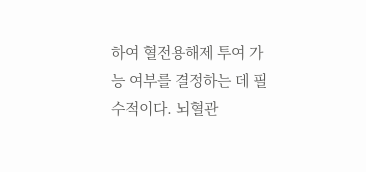하여 혈전용해제 투여 가능 여부를 결정하는 데 필수적이다. 뇌혈관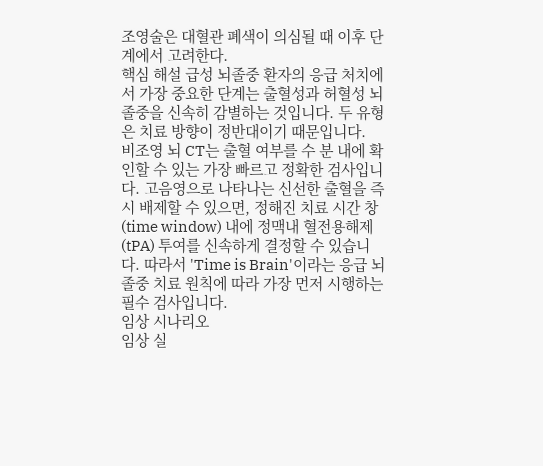조영술은 대혈관 폐색이 의심될 때 이후 단계에서 고려한다.
핵심 해설 급성 뇌졸중 환자의 응급 처치에서 가장 중요한 단계는 출혈성과 허혈성 뇌졸중을 신속히 감별하는 것입니다. 두 유형은 치료 방향이 정반대이기 때문입니다.
비조영 뇌 CT는 출혈 여부를 수 분 내에 확인할 수 있는 가장 빠르고 정확한 검사입니다. 고음영으로 나타나는 신선한 출혈을 즉시 배제할 수 있으면, 정해진 치료 시간 창(time window) 내에 정맥내 혈전용해제(tPA) 투여를 신속하게 결정할 수 있습니다. 따라서 'Time is Brain'이라는 응급 뇌졸중 치료 원칙에 따라 가장 먼저 시행하는 필수 검사입니다.
임상 시나리오
임상 실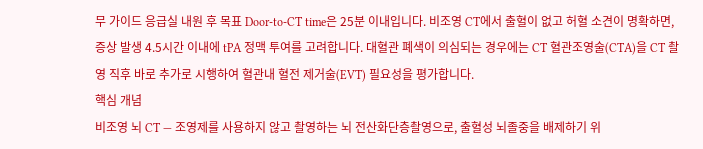무 가이드 응급실 내원 후 목표 Door-to-CT time은 25분 이내입니다. 비조영 CT에서 출혈이 없고 허혈 소견이 명확하면, 증상 발생 4.5시간 이내에 tPA 정맥 투여를 고려합니다. 대혈관 폐색이 의심되는 경우에는 CT 혈관조영술(CTA)을 CT 촬영 직후 바로 추가로 시행하여 혈관내 혈전 제거술(EVT) 필요성을 평가합니다.
핵심 개념
비조영 뇌 CT — 조영제를 사용하지 않고 촬영하는 뇌 전산화단층촬영으로, 출혈성 뇌졸중을 배제하기 위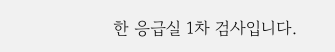한 응급실 1차 검사입니다.